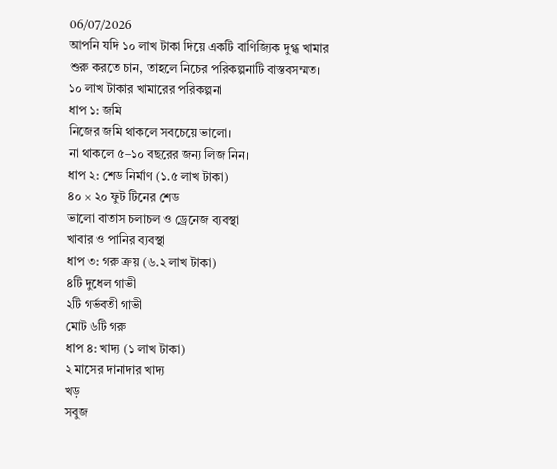06/07/2026
আপনি যদি ১০ লাখ টাকা দিয়ে একটি বাণিজ্যিক দুগ্ধ খামার শুরু করতে চান, তাহলে নিচের পরিকল্পনাটি বাস্তবসম্মত।
১০ লাখ টাকার খামারের পরিকল্পনা
ধাপ ১: জমি
নিজের জমি থাকলে সবচেয়ে ভালো।
না থাকলে ৫–১০ বছরের জন্য লিজ নিন।
ধাপ ২: শেড নির্মাণ (১.৫ লাখ টাকা)
৪০ × ২০ ফুট টিনের শেড
ভালো বাতাস চলাচল ও ড্রেনেজ ব্যবস্থা
খাবার ও পানির ব্যবস্থা
ধাপ ৩: গরু ক্রয় (৬.২ লাখ টাকা)
৪টি দুধেল গাভী
২টি গর্ভবতী গাভী
মোট ৬টি গরু
ধাপ ৪: খাদ্য (১ লাখ টাকা)
২ মাসের দানাদার খাদ্য
খড়
সবুজ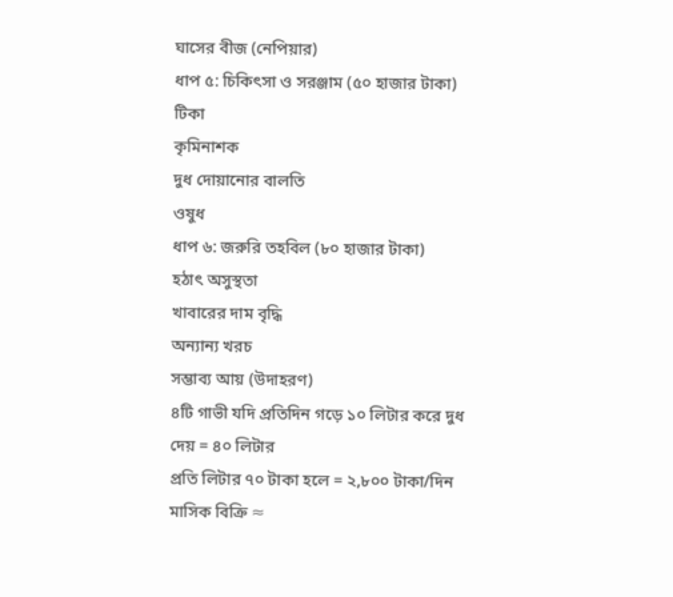ঘাসের বীজ (নেপিয়ার)
ধাপ ৫: চিকিৎসা ও সরঞ্জাম (৫০ হাজার টাকা)
টিকা
কৃমিনাশক
দুধ দোয়ানোর বালতি
ওষুধ
ধাপ ৬: জরুরি তহবিল (৮০ হাজার টাকা)
হঠাৎ অসুস্থতা
খাবারের দাম বৃদ্ধি
অন্যান্য খরচ
সম্ভাব্য আয় (উদাহরণ)
৪টি গাভী যদি প্রতিদিন গড়ে ১০ লিটার করে দুধ দেয় = ৪০ লিটার
প্রতি লিটার ৭০ টাকা হলে = ২,৮০০ টাকা/দিন
মাসিক বিক্রি ≈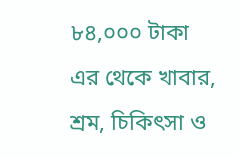৮৪,০০০ টাকা
এর থেকে খাবার, শ্রম, চিকিৎসা ও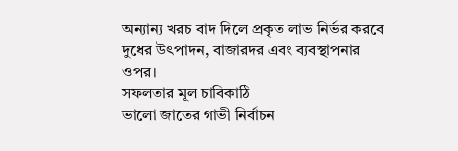অন্যান্য খরচ বাদ দিলে প্রকৃত লাভ নির্ভর করবে দুধের উৎপাদন, বাজারদর এবং ব্যবস্থাপনার ওপর।
সফলতার মূল চাবিকাঠি
ভালো জাতের গাভী নির্বাচন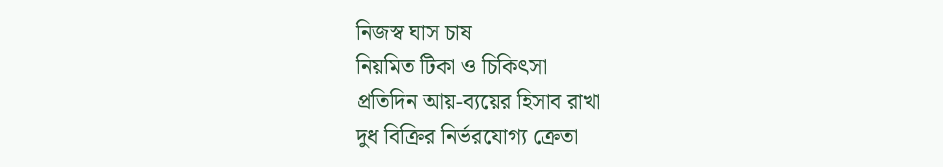নিজস্ব ঘাস চাষ
নিয়মিত টিকা ও চিকিৎসা
প্রতিদিন আয়-ব্যয়ের হিসাব রাখা
দুধ বিক্রির নির্ভরযোগ্য ক্রেতা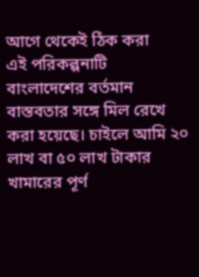আগে থেকেই ঠিক করা
এই পরিকল্পনাটি বাংলাদেশের বর্তমান বাস্তবতার সঙ্গে মিল রেখে করা হয়েছে। চাইলে আমি ২০ লাখ বা ৫০ লাখ টাকার খামারের পূর্ণ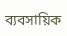ব্যবসায়িক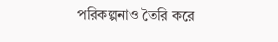পরিকল্পনাও তৈরি করে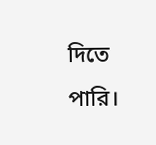দিতে পারি।